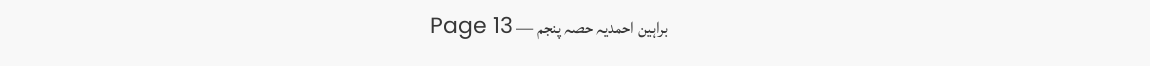براہین احمدیہ حصہ پنجم — Page 13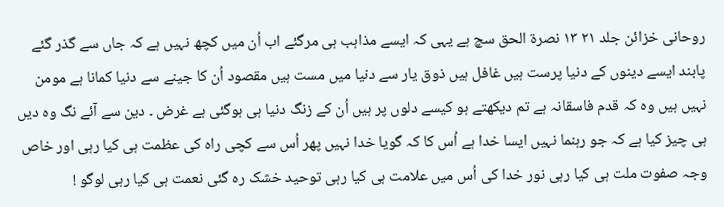روحانی خزائن جلد ۲۱ ۱۳ نصرة الحق سچ ہے یہی کہ ایسے مذاہب ہی مرگئے اب اُن میں کچھ نہیں ہے کہ جاں سے گذر گئے پابند ایسے دینوں کے دنیا پرست ہیں غافل ہیں ذوق یار سے دنیا میں مست ہیں مقصود اُن کا جینے سے دنیا کمانا ہے مومن نہیں ہیں وہ کہ قدم فاسقانہ ہے تم دیکھتے ہو کیسے دلوں پر ہیں اُن کے زنگ دنیا ہی ہوگئی ہے غرض ۔ دین سے آئے نگ وہ دیں ہی چیز کیا ہے کہ جو رہنما نہیں ایسا خدا ہے اُس کا کہ گویا خدا نہیں پھر اُس سے کچی راہ کی عظمت ہی کیا رہی اور خاص وجہ صفوت ملت ہی کیا رہی نور خدا کی اُس میں علامت ہی کیا رہی توحید خشک رہ گئی نعمت ہی کیا رہی لوگو !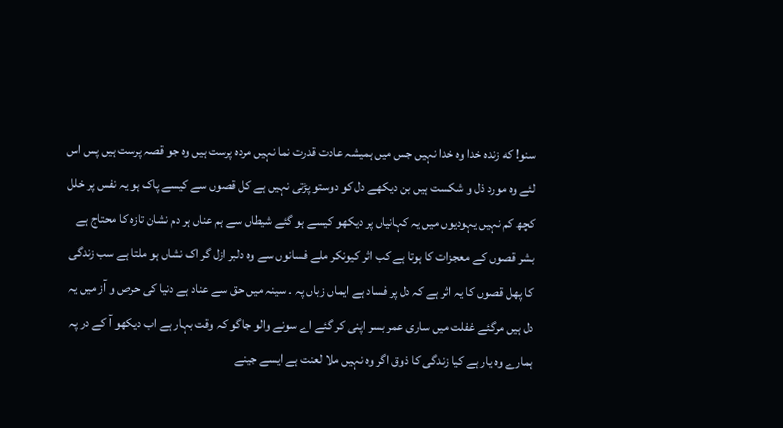سنو! که زنده خدا وہ خدا نہیں جس میں ہمیشہ عادت قدرت نما نہیں مرده پرست ہیں وہ جو قصہ پرست ہیں پس اس لئے وہ مورد ذل و شکست ہیں بن دیکھے دل کو دوستو پڑتی نہیں ہے کل قصوں سے کیسے پاک ہو یہ نفس پر خلل کچھ کم نہیں یہودیوں میں یہ کہانیاں پر دیکھو کیسے ہو گئے شیطاں سے ہم عناں ہر دم نشان تازہ کا محتاج ہے بشر قصوں کے معجزات کا ہوتا ہے کب اثر کیونکر ملے فسانوں سے وہ دلبر ازل گر اک نشاں ہو ملتا ہے سب زندگی کا پھل قصوں کا یہ اثر ہے کہ دل پر فساد ہے ایماں زباں پہ ۔ سینہ میں حق سے عناد ہے دنیا کی حرص و آز میں یہ دل ہیں مرگئے غفلت میں ساری عمر بسر اپنی کر گئے اے سونے والو جاگو کہ وقت بہار ہے اب دیکھو آ کے در پہ ہمارے وہ یار ہے کیا زندگی کا ذوق اگر وہ نہیں ملا لعنت ہے ایسے جینے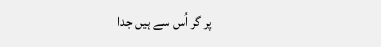پر گر اُس سے ہیں جدا